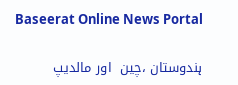Baseerat Online News Portal

ہندوستان ،چین  اور مالدیپ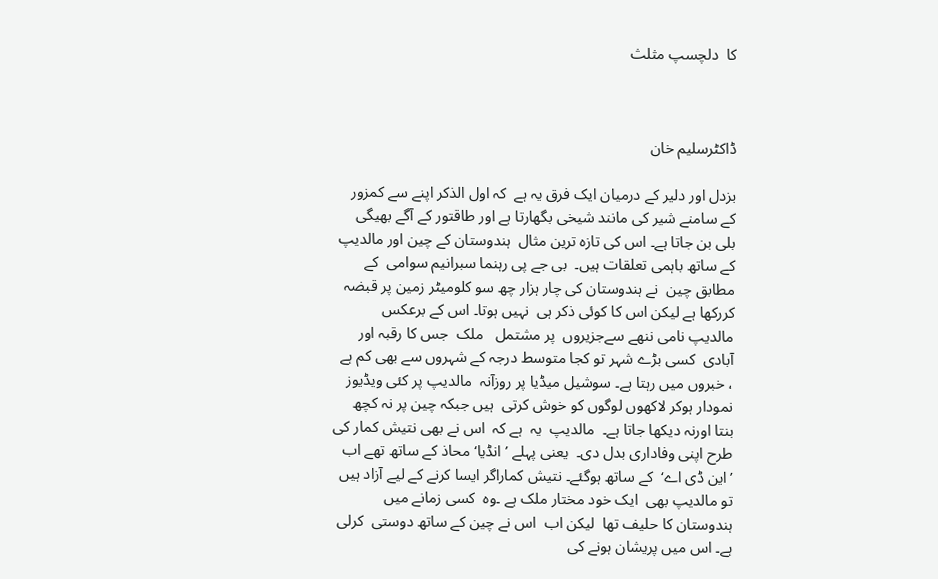کا  دلچسپ مثلث



ڈاکٹرسلیم خان

بزدل اور دلیر کے درمیان ایک فرق یہ ہے  کہ اول الذکر اپنے سے کمزور کے سامنے شیر کی مانند شیخی بگھارتا ہے اور طاقتور کے آگے بھیگی بلی بن جاتا ہے۔ اس کی تازہ ترین مثال  ہندوستان کے چین اور مالدیپ کے ساتھ باہمی تعلقات ہیں۔  بی جے پی رہنما سبرانیم سوامی  کے مطابق چین  نے ہندوستان کی چار ہزار چھ سو کلومیٹر زمین پر قبضہ کررکھا ہے لیکن اس کا کوئی ذکر ہی  نہیں ہوتا۔ اس کے برعکس  مالدیپ نامی ننھے سےجزیروں  پر مشتمل   ملک  جس کا رقبہ اور آبادی  کسی بڑے شہر تو کجا متوسط درجہ کے شہروں سے بھی کم ہے ، خبروں میں رہتا ہے۔ سوشیل میڈیا پر روزآنہ  مالدیپ پر کئی ویڈیوز نمودار ہوکر لاکھوں لوگوں کو خوش کرتی  ہیں جبکہ چین پر نہ کچھ بنتا اورنہ دیکھا جاتا ہے۔  مالدیپ  یہ  ہے کہ  اس نے بھی نتیش کمار کی طرح اپنی وفاداری بدل دی۔  یعنی پہلے ’انڈیا‘ محاذ کے ساتھ تھے اب ’این ڈی اے‘  کے ساتھ ہوگئے۔ نتیش کماراگر ایسا کرنے کے لیے آزاد ہیں  تو مالدیپ بھی  ایک خود مختار ملک ہے ۔وہ  کسی زمانے میں ہندوستان کا حلیف تھا  لیکن اب  اس نے چین کے ساتھ دوستی  کرلی ہے۔ اس میں پریشان ہونے کی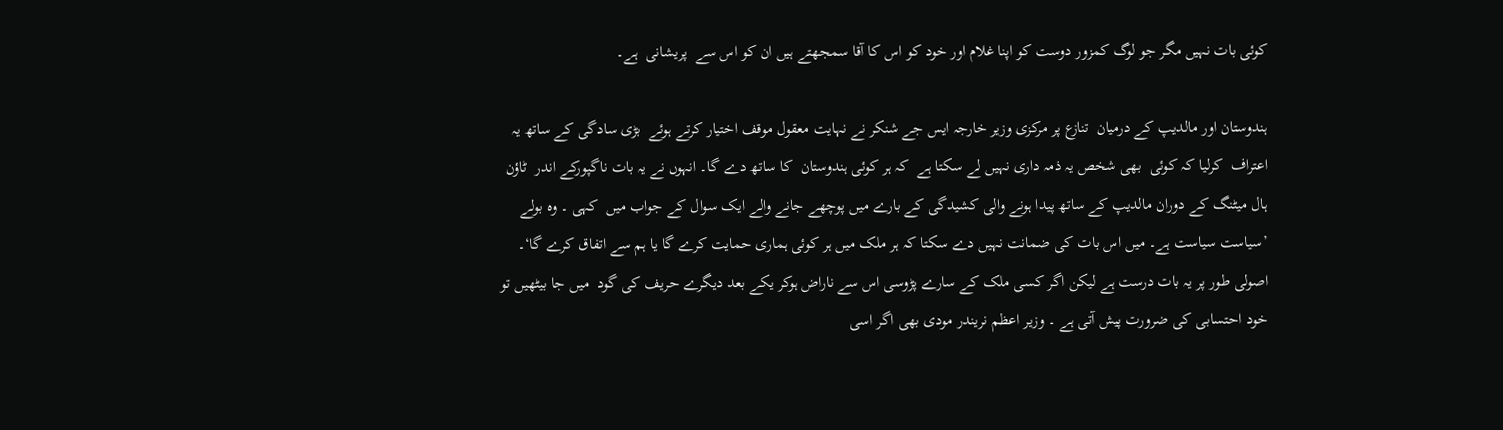کوئی بات نہیں مگر جو لوگ کمزور دوست کو اپنا غلام اور خود کو اس کا آقا سمجھتے ہیں ان کو اس سے  پریشانی  ہے۔

ہندوستان اور مالدیپ کے درمیان  تنازع پر مرکزی وزیر خارجہ ایس جے شنکر نے نہایت معقول موقف اختیار کرتے ہوئے  بڑی سادگی کے ساتھ یہ اعتراف  کرلیا کہ کوئی  بھی شخص یہ ذمہ داری نہیں لے سکتا ہے  کہ ہر کوئی ہندوستان  کا ساتھ دے گا۔ انہوں نے یہ بات ناگپورکے اندر  ٹاؤن ہال میٹنگ کے دوران مالدیپ کے ساتھ پیدا ہونے والی کشیدگی کے بارے میں پوچھے جانے والے ایک سوال کے جواب میں  کہی ۔ وہ بولے ’سیاست سیاست ہے۔ میں اس بات کی ضمانت نہیں دے سکتا کہ ہر ملک میں ہر کوئی ہماری حمایت کرے گا یا ہم سے اتفاق کرے گا‘۔ اصولی طور پر یہ بات درست ہے لیکن اگر کسی ملک کے سارے پڑوسی اس سے ناراض ہوکر یکے بعد دیگرے حریف کی گود  میں جا بیٹھیں تو خود احتسابی کی ضرورت پیش آتی ہے ۔ وزیر اعظم نریندر مودی بھی اگر اسی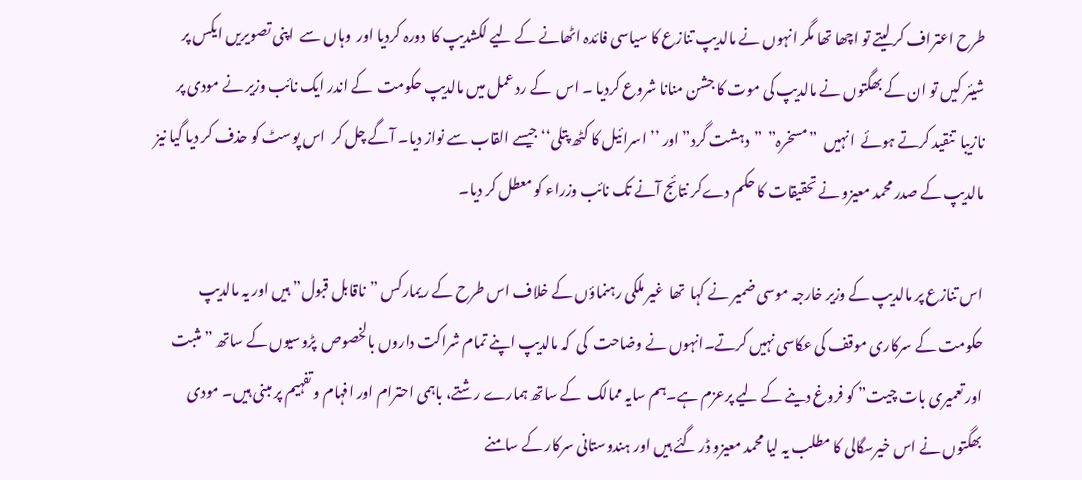طرح اعتراف کر لیتے تو اچھا تھا مگر انہوں نے مالدیپ تنازع کا سیاسی فائدہ اٹھانے کے لیے لکشدیپ کا  دورہ کردیا اور  وہاں سے  اپنی تصویریں ایکس پر شیئر کیں تو ان کے بھگتوں نے مالدیپ کی موت کا جشن منانا شروع کردیا ۔ اس  کے رد عمل میں مالدیپ حکومت  کے اندر ایک نائب وزیر نے مودی پر نازیبا  تنقید کرتے ہوئے  انہیں  ”مسخرہ”  ”دہشت گرد” اور ’’اسرائیل کا کٹھ پتلی‘‘ جیسے القاب سے نواز دیا۔ آگے چل کر  اس پوسٹ کو حذف کر دیا گیا نیز  مالدیپ کے صدر محمد معیزو نے تحقیقات کا حکم دےکر نتائج آنے تک نائب وزراء کو معطل کر دیا۔

اس تنازع پر مالدیپ کے وزیر خارجہ موسی ضمیر نے کہا  تھا  غیر ملکی رہنماؤں کے خلاف اس طرح کے ریمارکس ”ناقابل قبول” ہیں اور یہ مالدیپ حکومت کے سرکاری موقف کی عکاسی نہیں کرتے۔انہوں نے وضاحت  کی  کہ مالدیپ اپنے تمام شراکت داروں بالخصوص  پڑوسیوں کے ساتھ ”مثبت اور تعمیری بات چیت” کو فروغ دینے کے لیے پرعزم ہے۔ہم سایہ ممالک  کے ساتھ ہمارے رشتے، باہمی احترام اور افہام و تفہیم پر مبنی ہیں۔ مودی بھگتوں نے اس خیرسگالی کا مطلب یہ لیا محمد معیزو ڈر گئے ہیں اور ہندوستانی سرکار کے سامنے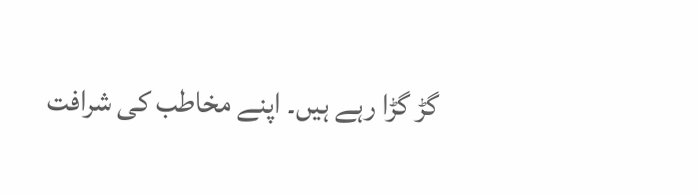گڑ گڑا رہے ہیں۔ اپنے مخاطب کی شرافت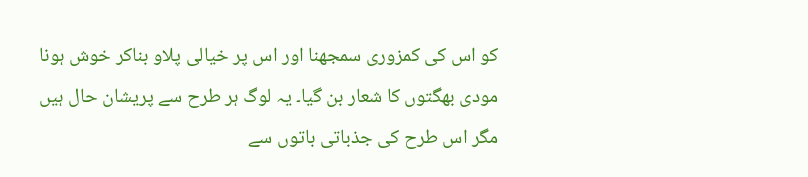کو اس کی کمزوری سمجھنا اور اس پر خیالی پلاو بناکر خوش ہونا مودی بھگتوں کا شعار بن گیا۔ یہ لوگ ہر طرح سے پریشان حال ہیں مگر اس طرح کی جذباتی باتوں سے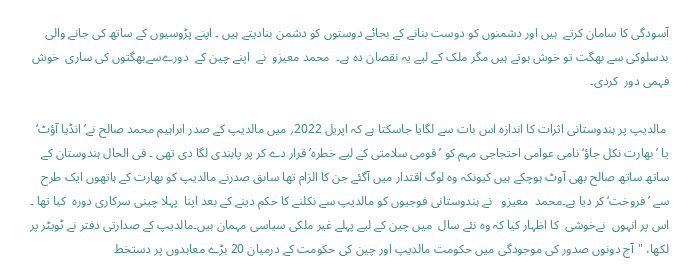آسودگی کا سامان کرتے  ہیں اور دشمنوں کو دوست بنانے کے بجائے دوستوں کو دشمن بنادیتے ہیں ۔ اپنے پڑوسیوں کے ساتھ کی جانے والی بدسلوکی سے بھگت تو خوش ہوتے ہیں مگر ملک کے لیے یہ نقصان دہ ہے۔  محمد معیزو  نے  اپنے چین کے  دورےسےبھگتوں کی ساری  خوش فہمی دور  کردی۔

 مالدیپ پر ہندوستانی اثرات کا اندازہ اس بات سے لگایا جاسکتا ہے کہ اپریل 2022؍ میں مالدیپ کے صدر ابراہیم محمد صالح نے’انڈیا آؤٹ‘ یا ’بھارت نکل جاؤ‘ نامی عوامی احتجاجی مہم کو ’قومی سلامتی کے لیے خطرہ‘ قرار دے کر پر پابندی لگا دی تھی ۔ فی الحال ہندوستان کے ساتھ ساتھ صالح بھی آوٹ ہوچکے ہیں کیونکہ وہ لوگ اقتدار میں آگئے جن کا الزام تھا سابق صدرنے مالدیپ کو بھارت کے ہاتھوں ایک طرح سے ’فروخت‘ کر دیا ہے۔محمد  معیزو   نے ہندوستانی فوجیوں کو مالدیپ سے نکلنے کا حکم دینے کے بعد اپنا  پہلا چینی سرکاری دورہ  کیا تھا ۔ اس پر انہوں  نےخوشی  کا اظہار کیا کہ وہ نئے سال  میں چین کے لیے پہلے غیر ملکی سیاسی مہمان ہیں۔مالدیپ کے صدارتی دفتر نے ٹویٹر پر لکھا، "آج دونوں صدور کی موجودگی میں حکومت مالدیپ اور چین کی حکومت کے درمیان 20 بڑے معاہدوں پر دستخط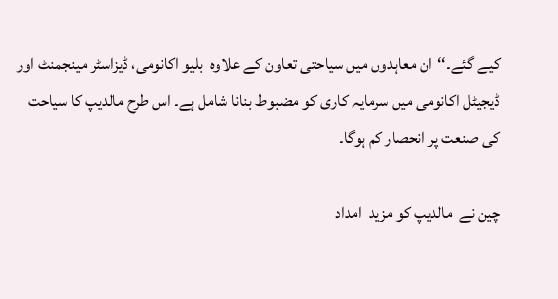کیے گئے۔‘‘ان معاہدوں میں سیاحتی تعاون کے علاوہ  بلیو اکانومی، ڈیزاسٹر مینجمنٹ اور ڈیجیٹل اکانومی میں سرمایہ کاری کو مضبوط بنانا شامل ہے۔ اس طرح مالدیپ کا سیاحت کی صنعت پر انحصار کم ہوگا۔

چین نے  مالدیپ کو مزید  امداد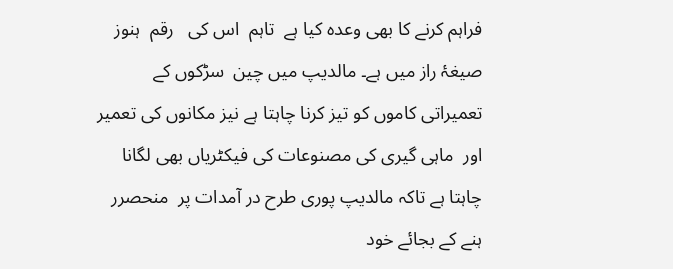فراہم کرنے کا بھی وعدہ کیا ہے  تاہم  اس کی   رقم  ہنوز صیغۂ راز میں ہے۔ مالدیپ میں چین  سڑکوں کے تعمیراتی کاموں کو تیز کرنا چاہتا ہے نیز مکانوں کی تعمیر اور  ماہی گیری کی مصنوعات کی فیکٹریاں بھی لگانا چاہتا ہے تاکہ مالدیپ پوری طرح در آمدات پر  منحصرر ہنے کے بجائے خود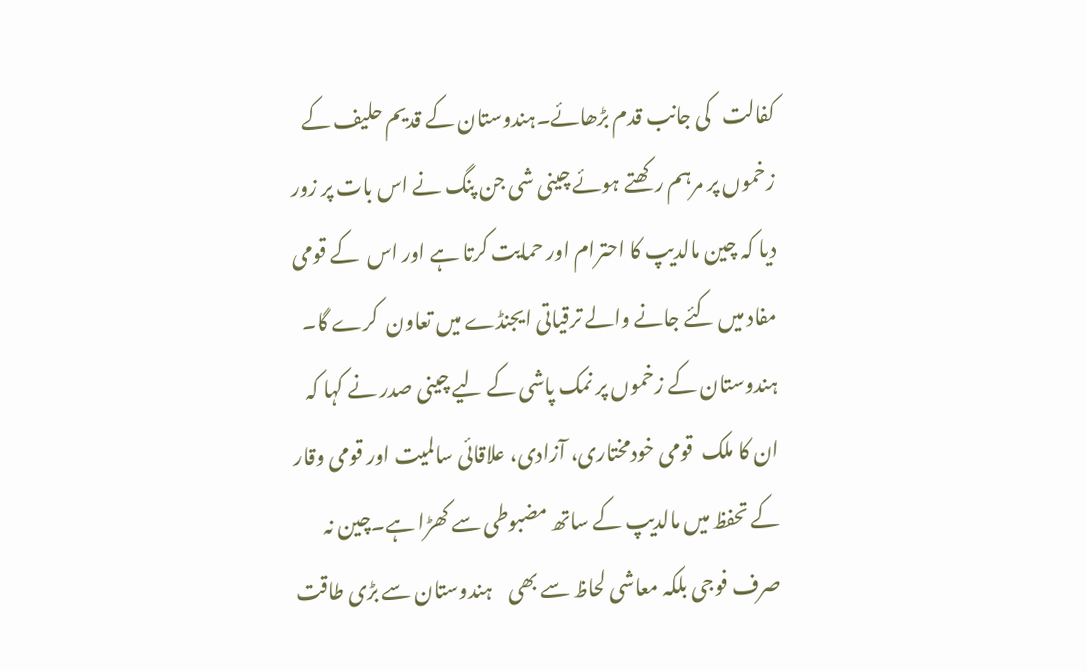کفالت   کی جانب قدم بڑھائے۔ہندوستان کے قدیم حلیف کے زخموں پر مرہم رکھتے ہوئے چینی شی جن پنگ نے اس بات پر زور دیا کہ چین مالدیپ کا احترام اور حمایت کرتا ہے اور اس  کے قومی مفاد میں کئے جانے والے ترقیاتی ایجنڈے میں تعاون  کرے گا۔ ہندوستان کے زخموں پر نمک پاشی کے لیے چینی صدر نے کہا کہ ان کا ملک  قومی خودمختاری، آزادی، علاقائی سالمیت اور قومی وقار کے تحفظ میں مالدیپ کے ساتھ مضبوطی سے کھڑا ہے۔چین نہ صرف فوجی بلکہ معاشی لحاظ سے بھی    ہندوستان سے بڑی طاقت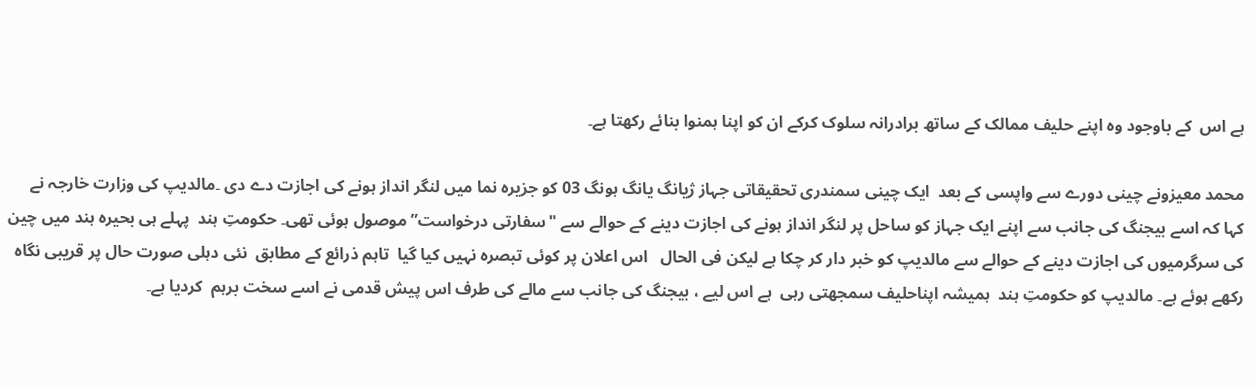ہے اس  کے باوجود وہ اپنے حلیف ممالک کے ساتھ برادرانہ سلوک کرکے ان کو اپنا ہمنوا بنائے رکھتا ہے۔

محمد معیزونے چینی دورے سے واپسی کے بعد  ایک چینی سمندری تحقیقاتی جہاز ژیانگ یانگ ہونگ 03 کو جزیرہ نما میں لنگر انداز ہونے کی اجازت دے دی ۔مالدیپ کی وزارت خارجہ نے  کہا کہ اسے بیجنگ کی جانب سے اپنے ایک جہاز کو ساحل پر لنگر انداز ہونے کی اجازت دینے کے حوالے سے "سفارتی درخواست” موصول ہوئی تھی۔ حکومتِ ہند  پہلے ہی بحیرہ ہند میں چین کی سرگرمیوں کی اجازت دینے کے حوالے سے مالدیپ کو خبر دار کر چکا ہے لیکن فی الحال   اس اعلان پر کوئی تبصرہ نہیں کیا گیا  تاہم ذرائع کے مطابق  نئی دہلی صورت حال پر قریبی نگاہ رکھے ہوئے ہے۔ مالدیپ کو حکومتِ ہند  ہمیشہ اپناحلیف سمجھتی رہی  ہے اس لیے ، بیجنگ کی جانب سے مالے کی طرف اس پیش قدمی نے اسے سخت برہم  کردیا ہے۔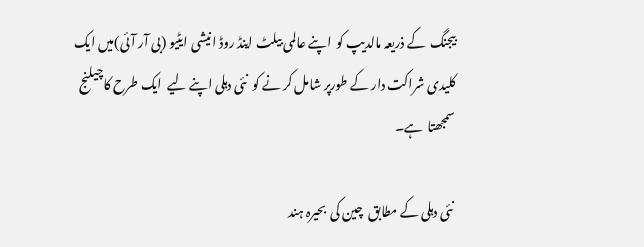بیجنگ  کے ذریعہ مالدیپ کو  اپنے عالمی بیلٹ اینڈ روڈ انیشی ایٹیو (بی آر آئی)میں ایک کلیدی شراکت دار کے طورپر شامل کر نے کو  نئی دہلی اپنے لیے  ایک طرح کاچیلنج سمجھتا  ہے۔

 نئی دہلی کے مطابق  چین کی  بحیرہ ہند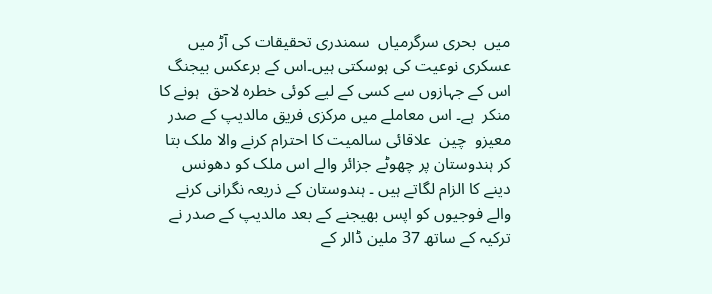میں  بحری سرگرمیاں  سمندری تحقیقات کی آڑ میں عسکری نوعیت کی ہوسکتی ہیں۔اس کے برعکس بیجنگ  اس کے جہازوں سے کسی کے لیے کوئی خطرہ لاحق  ہونے کا منکر  ہے۔ اس معاملے میں مرکزی فریق مالدیپ کے صدر معیزو  چین  علاقائی سالمیت کا احترام کرنے والا ملک بتا کر ہندوستان پر چھوٹے جزائر والے اس ملک کو دھونس دینے کا الزام لگاتے ہیں ۔ ہندوستان کے ذریعہ نگرانی کرنے والے فوجیوں کو اپس بھیجنے کے بعد مالدیپ کے صدر نے ترکیہ کے ساتھ 37 ملین ڈالر کے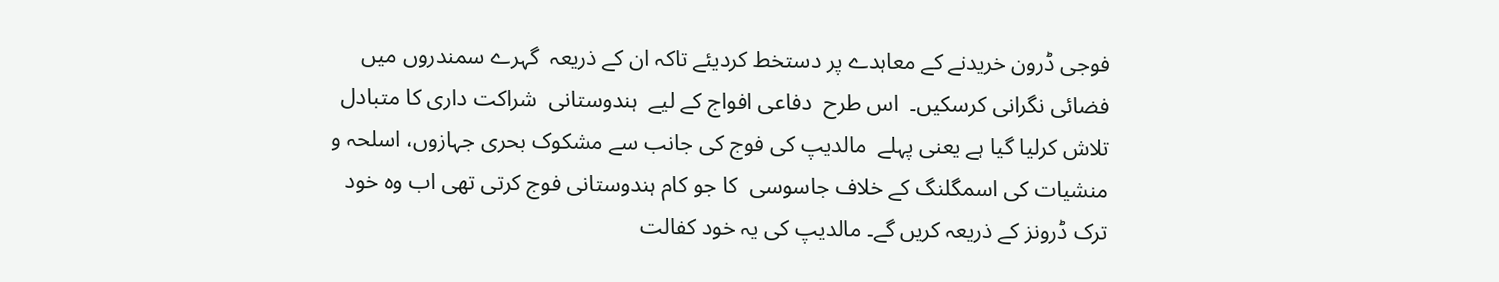فوجی ڈرون خریدنے کے معاہدے پر دستخط کردیئے تاکہ ان کے ذریعہ  گہرے سمندروں میں فضائی نگرانی کرسکیں۔  اس طرح  دفاعی افواج کے لیے  ہندوستانی  شراکت داری کا متبادل تلاش کرلیا گیا ہے یعنی پہلے  مالدیپ کی فوج کی جانب سے مشکوک بحری جہازوں، اسلحہ و منشیات کی اسمگلنگ کے خلاف جاسوسی  کا جو کام ہندوستانی فوج کرتی تھی اب وہ خود  ترک ڈرونز کے ذریعہ کریں گے۔ مالدیپ کی یہ خود کفالت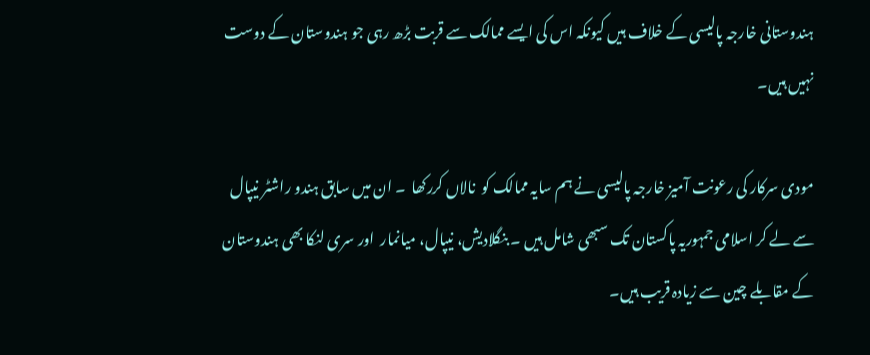ہندوستانی خارجہ پالیسی کے خلاف ہیں کیونکہ اس کی ایسے ممالک سے قربت بڑھ رہی جو ہندوستان کے دوست نہیں ہیں۔

مودی سرکار کی رعونت آمیز خارجہ پالیسی نے ہم سایہ ممالک کو  نالاں کررکھا  ۔ ان میں سابق ہندو راشٹر نیپال سے لے کر اسلامی جمہوریہ پاکستان تک سبھی شامل ہیں ۔ بنگلادیش، نیپال، میانمار  اور سری لنکا بھی ہندوستان کے مقابلے چین سے زیادہ قریب ہیں۔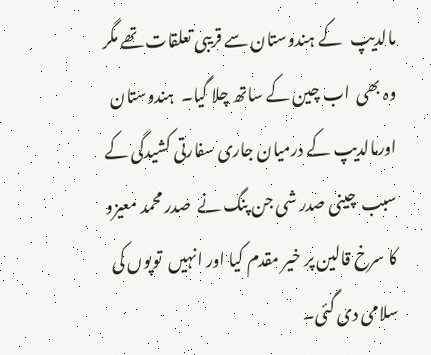مالدیپ   کے ہندوستان سے قریبی تعلقات تھے مگر وہ بھی  اب چین کے ساتھ چلا گیا۔  ہندوستان اورمالدیپ کے درمیان جاری سفارتی کشیدگی کے سبب  چینی صدر شی جن پنگ نے  صدر محمد معیزو  کا سرخ قالین پر خیر مقدم کیا اور انہیں  توپوں کی سلامی دی گئی۔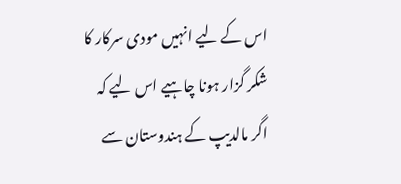اس کے لیے انہیں مودی سرکار کا شکر گزار ہونا چاہیے اس لیے کہ اگر مالدیپ کے ہندوستان سے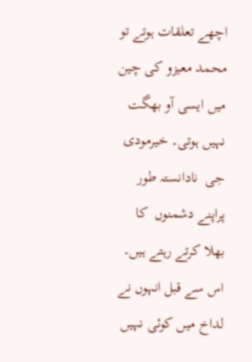اچھے تعلقات ہوتے تو محمد معیزو کی چین میں ایسی آو بھگت نہیں ہوتی۔ خیرمودی جی  نادانستہ طور پراپنے دشمنوں  کا  بھلا کرتے رہتے ہیں۔ اس سے قبل انہوں نے  لداخ میں کوئی نہیں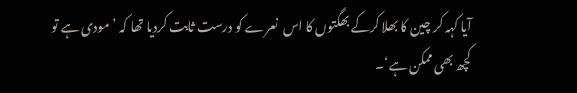آیا کہہ کر چین کا بھلا کرکے بھگتوں کا اس  نعرے کو درست ثابت کردیا تھا کہ ’مودی ہے تو کچھ بھی ممکن ہے‘۔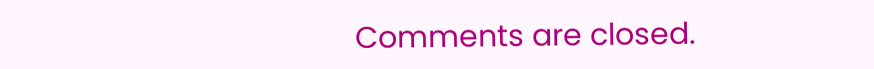Comments are closed.